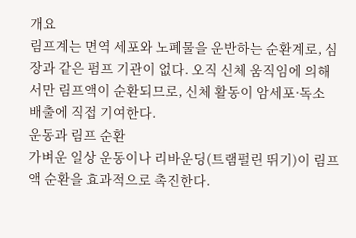개요
림프계는 면역 세포와 노폐물을 운반하는 순환계로, 심장과 같은 펌프 기관이 없다. 오직 신체 움직임에 의해서만 림프액이 순환되므로, 신체 활동이 암세포·독소 배출에 직접 기여한다.
운동과 림프 순환
가벼운 일상 운동이나 리바운딩(트램펄린 뛰기)이 림프액 순환을 효과적으로 촉진한다.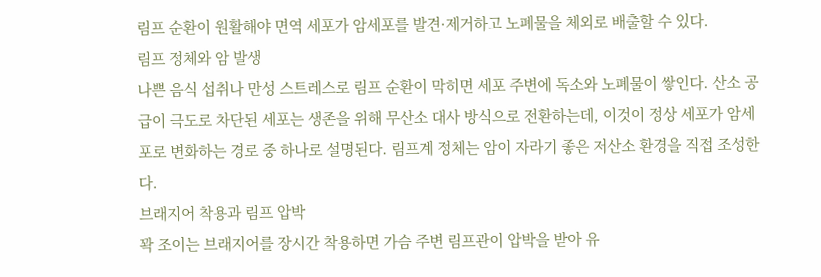림프 순환이 원활해야 면역 세포가 암세포를 발견·제거하고 노폐물을 체외로 배출할 수 있다.
림프 정체와 암 발생
나쁜 음식 섭취나 만성 스트레스로 림프 순환이 막히면 세포 주변에 독소와 노폐물이 쌓인다. 산소 공급이 극도로 차단된 세포는 생존을 위해 무산소 대사 방식으로 전환하는데, 이것이 정상 세포가 암세포로 변화하는 경로 중 하나로 설명된다. 림프계 정체는 암이 자라기 좋은 저산소 환경을 직접 조성한다.
브래지어 착용과 림프 압박
꽉 조이는 브래지어를 장시간 착용하면 가슴 주변 림프관이 압박을 받아 유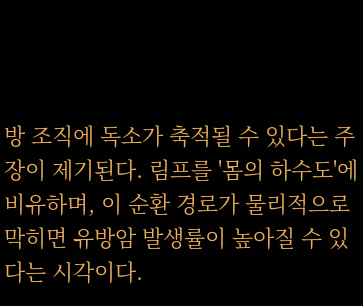방 조직에 독소가 축적될 수 있다는 주장이 제기된다. 림프를 '몸의 하수도'에 비유하며, 이 순환 경로가 물리적으로 막히면 유방암 발생률이 높아질 수 있다는 시각이다.